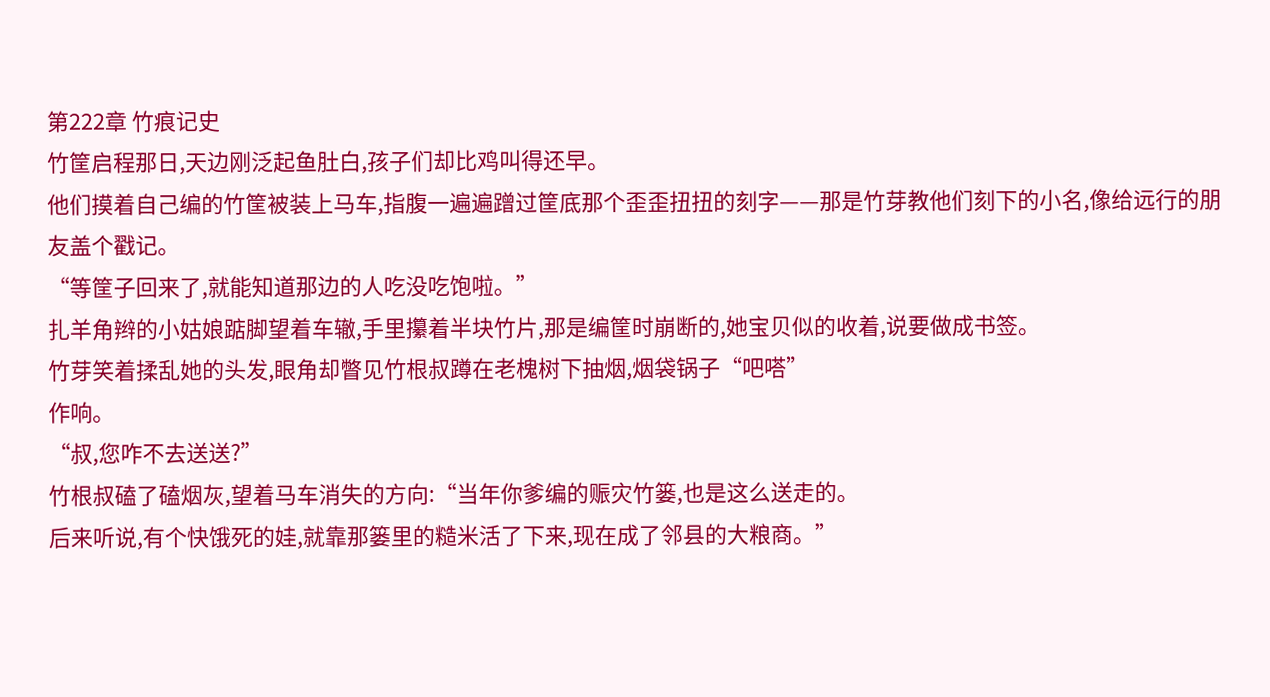第222章 竹痕记史
竹筐启程那日,天边刚泛起鱼肚白,孩子们却比鸡叫得还早。
他们摸着自己编的竹筐被装上马车,指腹一遍遍蹭过筐底那个歪歪扭扭的刻字——那是竹芽教他们刻下的小名,像给远行的朋友盖个戳记。
“等筐子回来了,就能知道那边的人吃没吃饱啦。”
扎羊角辫的小姑娘踮脚望着车辙,手里攥着半块竹片,那是编筐时崩断的,她宝贝似的收着,说要做成书签。
竹芽笑着揉乱她的头发,眼角却瞥见竹根叔蹲在老槐树下抽烟,烟袋锅子“吧嗒”
作响。
“叔,您咋不去送送?”
竹根叔磕了磕烟灰,望着马车消失的方向:“当年你爹编的赈灾竹篓,也是这么送走的。
后来听说,有个快饿死的娃,就靠那篓里的糙米活了下来,现在成了邻县的大粮商。”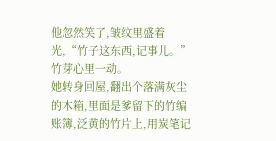他忽然笑了,皱纹里盛着光,“竹子这东西,记事儿。”
竹芽心里一动。
她转身回屋,翻出个落满灰尘的木箱,里面是爹留下的竹编账簿,泛黄的竹片上,用炭笔记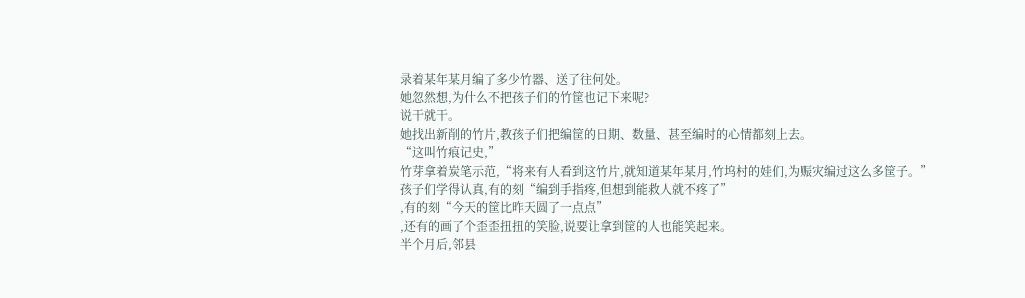录着某年某月编了多少竹器、送了往何处。
她忽然想,为什么不把孩子们的竹筐也记下来呢?
说干就干。
她找出新削的竹片,教孩子们把编筐的日期、数量、甚至编时的心情都刻上去。
“这叫竹痕记史,”
竹芽拿着炭笔示范,“将来有人看到这竹片,就知道某年某月,竹坞村的娃们,为赈灾编过这么多筐子。”
孩子们学得认真,有的刻“编到手指疼,但想到能救人就不疼了”
,有的刻“今天的筐比昨天圆了一点点”
,还有的画了个歪歪扭扭的笑脸,说要让拿到筐的人也能笑起来。
半个月后,邻县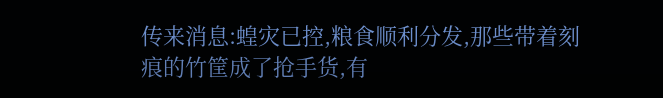传来消息:蝗灾已控,粮食顺利分发,那些带着刻痕的竹筐成了抢手货,有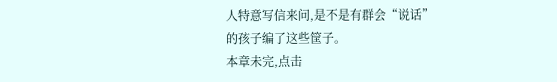人特意写信来问,是不是有群会“说话”
的孩子编了这些筐子。
本章未完,点击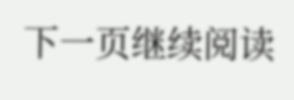下一页继续阅读